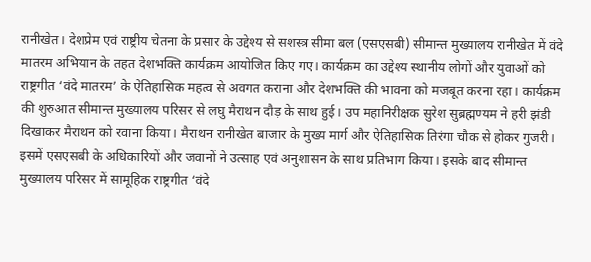रानीखेत। देशप्रेम एवं राष्ट्रीय चेतना के प्रसार के उद्देश्य से सशस्त्र सीमा बल (एसएसबी) सीमान्त मुख्यालय रानीखेत में वंदे मातरम अभियान के तहत देशभक्ति कार्यक्रम आयोजित किए गए। कार्यक्रम का उद्देश्य स्थानीय लोगों और युवाओं को राष्ट्रगीत ‘वंदे मातरम’ के ऐतिहासिक महत्व से अवगत कराना और देशभक्ति की भावना को मजबूत करना रहा। कार्यक्रम की शुरुआत सीमान्त मुख्यालय परिसर से लघु मैराथन दौड़ के साथ हुई। उप महानिरीक्षक सुरेश सुब्रह्मण्यम ने हरी झंडी दिखाकर मैराथन को रवाना किया। मैराथन रानीखेत बाजार के मुख्य मार्ग और ऐतिहासिक तिरंगा चौक से होकर गुजरी। इसमें एसएसबी के अधिकारियों और जवानों ने उत्साह एवं अनुशासन के साथ प्रतिभाग किया। इसके बाद सीमान्त मुख्यालय परिसर में सामूहिक राष्ट्रगीत ‘वंदे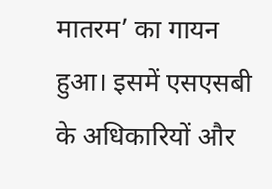मातरम’ का गायन हुआ। इसमें एसएसबी के अधिकारियों और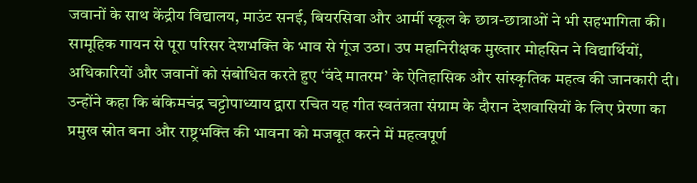जवानों के साथ केंद्रीय विद्यालय, माउंट सनई, बियरसिवा और आर्मी स्कूल के छात्र-छात्राओं ने भी सहभागिता की। सामूहिक गायन से पूरा परिसर देशभक्ति के भाव से गूंज उठा। उप महानिरीक्षक मुख्तार मोहसिन ने विद्यार्थियों, अधिकारियों और जवानों को संबोधित करते हुए ‘वंदे मातरम’ के ऐतिहासिक और सांस्कृतिक महत्व की जानकारी दी। उन्होंने कहा कि बंकिमचंद्र चट्टोपाध्याय द्वारा रचित यह गीत स्वतंत्रता संग्राम के दौरान देशवासियों के लिए प्रेरणा का प्रमुख स्रोत बना और राष्ट्रभक्ति की भावना को मजबूत करने में महत्वपूर्ण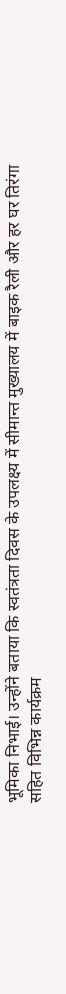भूमिका निभाई। उन्होंने बताया कि स्वतंत्रता दिवस के उपलक्ष्य में सीमान्त मुख्यालय में बाइक रैली और हर घर तिरंगा सहित विभिन्न कार्यक्रम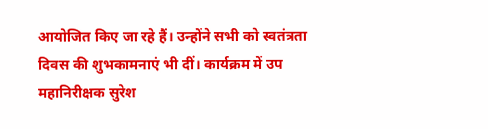आयोजित किए जा रहे हैं। उन्होंने सभी को स्वतंत्रता दिवस की शुभकामनाएं भी दीं। कार्यक्रम में उप महानिरीक्षक सुरेश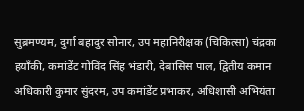सुब्रमण्यम, दुर्गा बहादुर सोनार, उप महानिरीक्षक (चिकित्सा) चंद्रका हयाँकी, कमांडेंट गोविंद सिंह भंडारी, देबासिस पाल, द्वितीय कमान अधिकारी कुमार सुंदरम, उप कमांडेंट प्रभाकर, अधिशासी अभियंता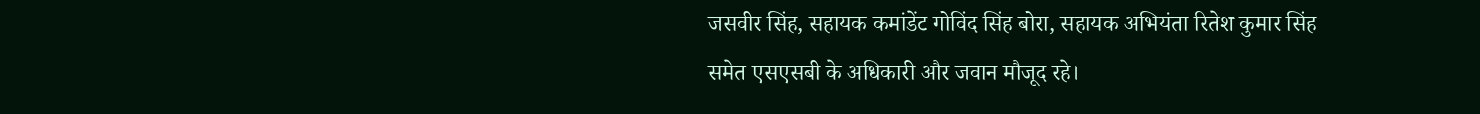जसवीर सिंह, सहायक कमांडेंट गोविंद सिंह बोरा, सहायक अभियंता रितेश कुमार सिंह समेत एसएसबी के अधिकारी और जवान मौजूद रहे।